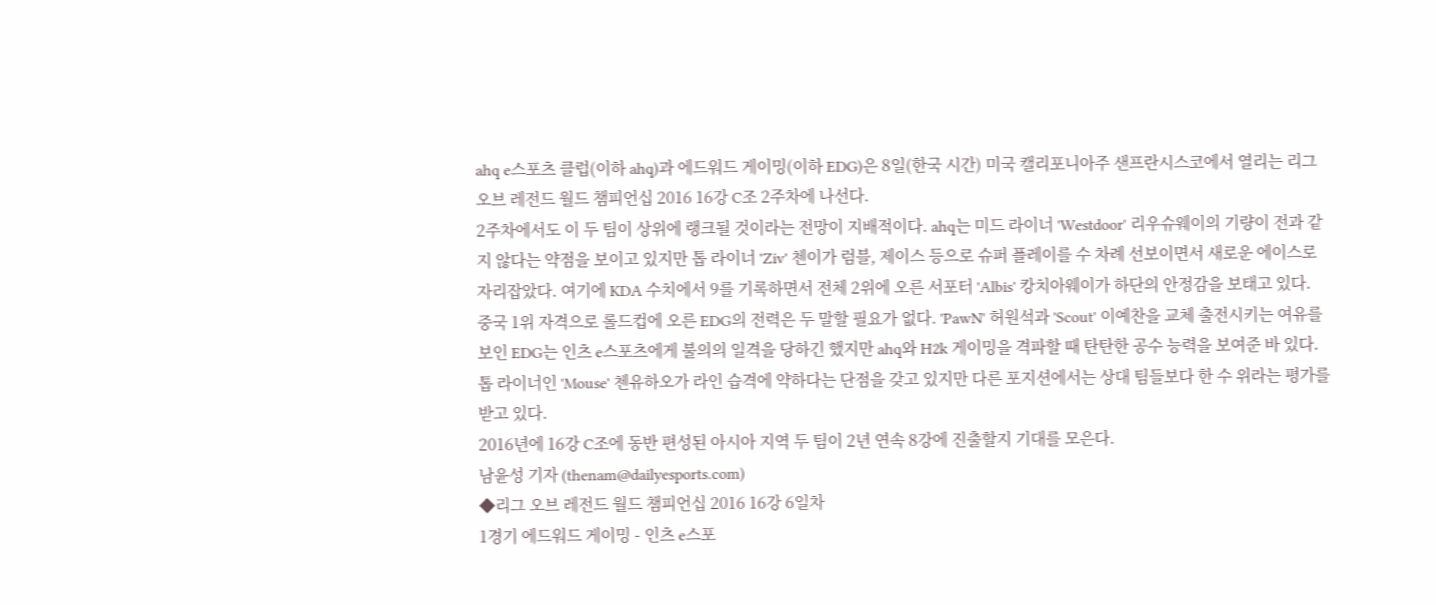ahq e스포츠 클럽(이하 ahq)과 에드워드 게이밍(이하 EDG)은 8일(한국 시간) 미국 캘리포니아주 샌프란시스코에서 열리는 리그 오브 레전드 월드 챔피언십 2016 16강 C조 2주차에 나선다.
2주차에서도 이 두 팀이 상위에 랭크될 것이라는 전망이 지배적이다. ahq는 미드 라이너 'Westdoor' 리우슈웨이의 기량이 전과 같지 않다는 약점을 보이고 있지만 톱 라이너 'Ziv' 첸이가 럼블, 제이스 등으로 슈퍼 플레이를 수 차례 선보이면서 새로운 에이스로 자리잡았다. 여기에 KDA 수치에서 9를 기록하면서 전체 2위에 오른 서포터 'Albis' 캉치아웨이가 하단의 안정감을 보태고 있다.
중국 1위 자격으로 롤드컵에 오른 EDG의 전력은 두 말할 필요가 없다. 'PawN' 허원석과 'Scout' 이예찬을 교체 출전시키는 여유를 보인 EDG는 인츠 e스포츠에게 불의의 일격을 당하긴 했지만 ahq와 H2k 게이밍을 격파할 때 탄탄한 공수 능력을 보여준 바 있다. 톱 라이너인 'Mouse' 첸유하오가 라인 습격에 약하다는 단점을 갖고 있지만 다른 포지션에서는 상대 팀들보다 한 수 위라는 평가를 받고 있다.
2016년에 16강 C조에 동반 편성된 아시아 지역 두 팀이 2년 연속 8강에 진출할지 기대를 모은다.
남윤성 기자 (thenam@dailyesports.com)
◆리그 오브 레전드 월드 챔피언십 2016 16강 6일차
1경기 에드워드 게이밍 - 인츠 e스포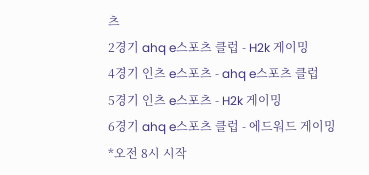츠
2경기 ahq e스포츠 클럽 - H2k 게이밍
4경기 인츠 e스포츠 - ahq e스포츠 클럽
5경기 인츠 e스포츠 - H2k 게이밍
6경기 ahq e스포츠 클럽 - 에드워드 게이밍
*오전 8시 시작